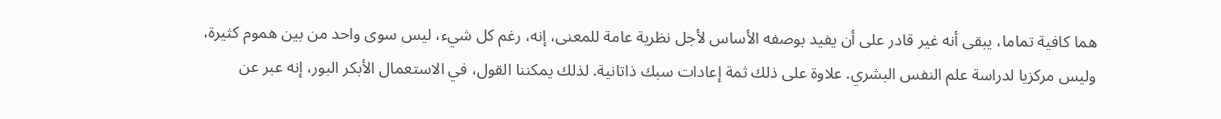هما كافية تماما، يبقى أنه غير قادر على أن يفيد بوصفه الأساس لأجل نظرية عامة للمعنى، إنه، رغم كل شيء، ليس سوى واحد من بين هموم كثيرة، وليس مرکزيا لدراسة علم النفس البشري. علاوة على ذلك ثمة إعادات سبك ذاتانية. لذلك يمكننا القول، في الاستعمال الأبكر البور، إنه عبر عن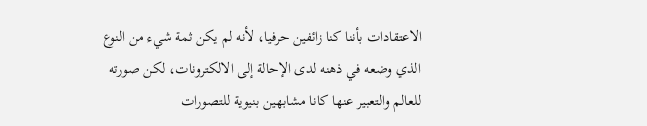الاعتقادات بأننا كنا زائفين حرفيا، لأنه لم يكن ثمة شيء من النوع الذي وضعه في ذهنه لدى الإحالة إلى الالكترونات، لكن صورته للعالم والتعبير عنها كانا مشابهين بنيوية للتصورات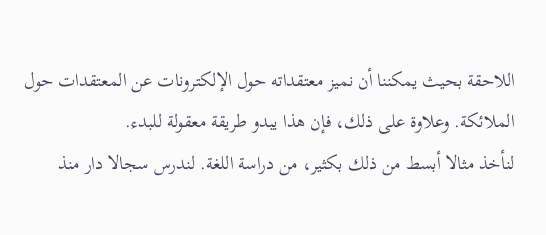اللاحقة بحيث يمكننا أن نميز معتقداته حول الإلكترونات عن المعتقدات حول الملائكة. وعلاوة على ذلك، فإن هذا يبدو طريقة معقولة للبدء.
لنأخذ مثالا أبسط من ذلك بكثير، من دراسة اللغة. لندرس سجالا دار منذ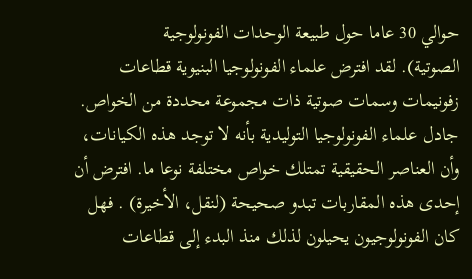حوالي 30 عاما حول طبيعة الوحدات الفونولوجية
الصوتية). لقد افترض علماء الفونولوجيا البنيوية قطاعات زفونيمات وسمات صوتية ذات مجموعة محددة من الخواص.
جادل علماء الفونولوجيا التوليدية بأنه لا توجد هذه الكيانات، وأن العناصر الحقيقية تمتلك خواص مختلفة نوعا ما. افترض أن إحدى هذه المقاربات تبدو صحيحة (لنقل، الأخيرة) . فهل كان الفونولوجيون يحيلون لذلك منذ البدء إلى قطاعات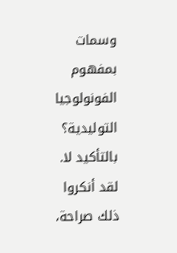وسمات بمفهوم الفونولوجيا التوليدية؟ بالتأكيد لا. لقد أنكروا ذلك صراحة،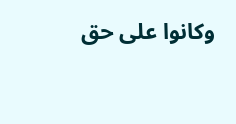وكانوا على حق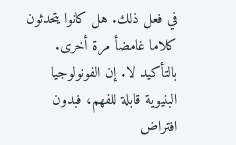في فعل ذلك. هل كانوا يتحدثون كلاما غامضأ مرة أخرى. بالتأكيد لا. إن الفونولوجيا البنيوية قابلة للفهم، فبدون افتراض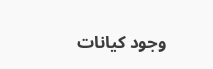وجود کيانات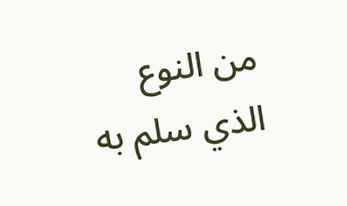من النوع الذي سلم به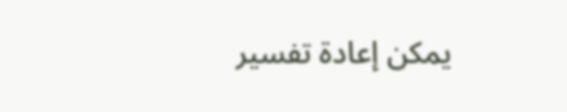يمكن إعادة تفسير